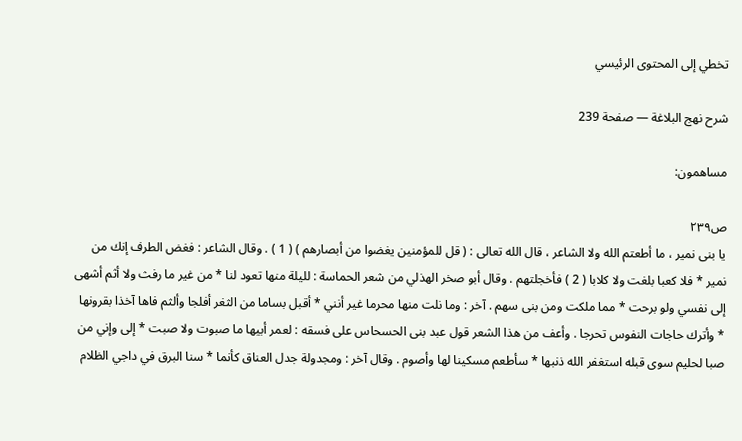تخطي إلى المحتوى الرئيسي

شرح نهج البلاغة — صفحة 239

مساهمون:

ص٢٣٩
يا بنى نمير ، ما أطعتم الله ولا الشاعر ، قال الله تعالى : ( قل للمؤمنين يغضوا من أبصارهم ) ( 1 ) . وقال الشاعر : فغض الطرف إنك من نمير * فلا كعبا بلغت ولا كلابا ( 2 ) فأخجلتهم . وقال أبو صخر الهذلي من شعر الحماسة : لليلة منها تعود لنا * من غير ما رفث ولا أثم أشهى إلى نفسي ولو برحت * مما ملكت ومن بنى سهم . آخر : وما نلت منها محرما غير أنني * أقبل بساما من الثغر أفلجا وألثم فاها آخذا بقرونها * وأترك حاجات النفوس تحرجا . وأعف من هذا الشعر قول عبد بنى الحسحاس على فسقه : لعمر أبيها ما صبوت ولا صبت * إلى وإني من صبا لحليم سوى قبله استغفر الله ذنبها * سأطعم مسكينا لها وأصوم . وقال آخر : ومجدولة جدل العناق كأنما * سنا البرق في داجي الظلام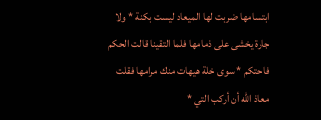ابتسامها ضربت لها الميعاد ليست بكنة * ولا جارة يخشى على ذمامها فلما التقينا قالت الحكم فاحتكم * سوى خلة هيهات منك مرامها فقلت معاذ الله أن أركب التي *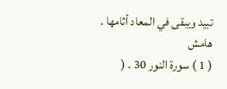تبيد ويبقى في المعاد أثامها .
هامش
( 1 ) سورة النور 30 . (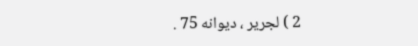2 ) لجرير ، ديوانه 75 .